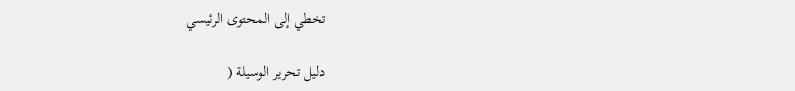تخطي إلى المحتوى الرئيسي

دليل تحرير الوسيلة (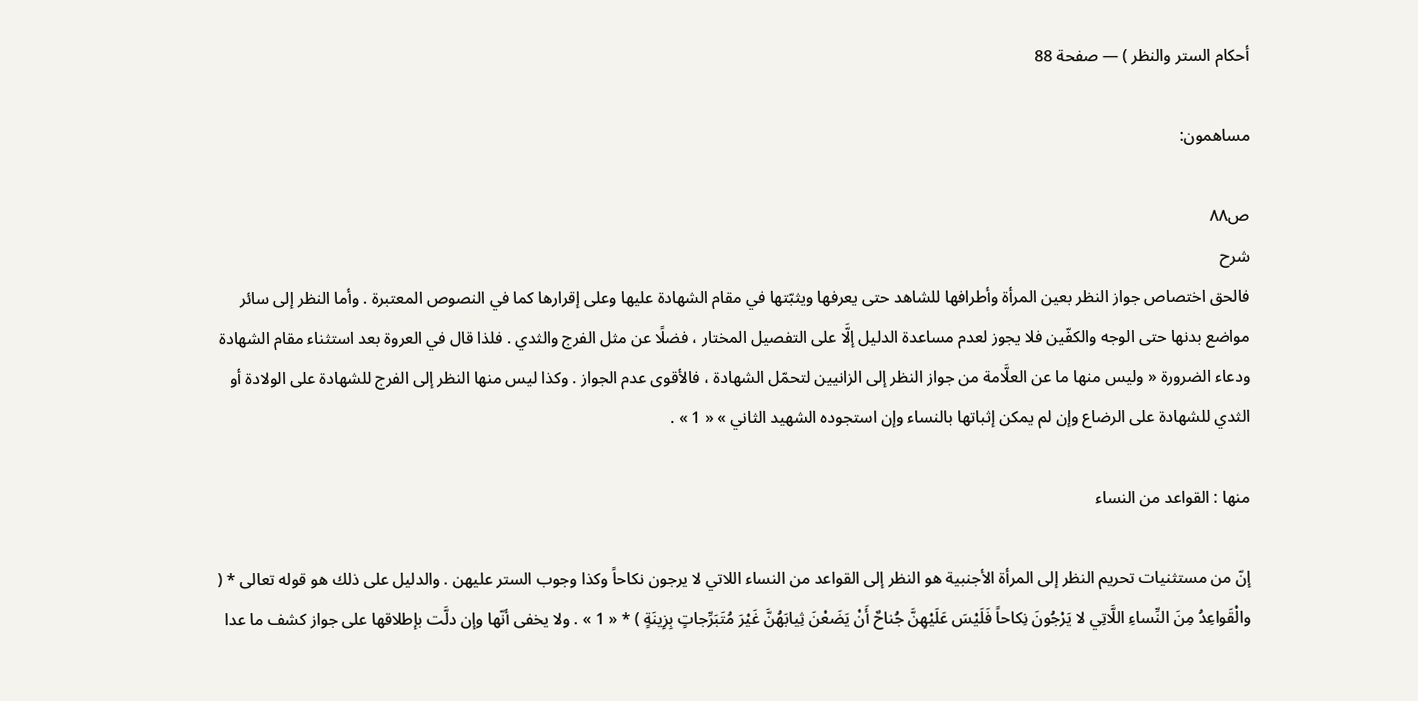أحكام الستر والنظر ) — صفحة 88

مساهمون:

ص٨٨
شرح
فالحق اختصاص جواز النظر بعين المرأة وأطرافها للشاهد حتى يعرفها ويثبّتها في مقام الشهادة عليها وعلى إقرارها كما في النصوص المعتبرة . وأما النظر إلى سائر مواضع بدنها حتى الوجه والكفّين فلا يجوز لعدم مساعدة الدليل إلَّا على التفصيل المختار ، فضلًا عن مثل الفرج والثدي . فلذا قال في العروة بعد استثناء مقام الشهادة ودعاء الضرورة « وليس منها ما عن العلَّامة من جواز النظر إلى الزانيين لتحمّل الشهادة ، فالأقوى عدم الجواز . وكذا ليس منها النظر إلى الفرج للشهادة على الولادة أو الثدي للشهادة على الرضاع وإن لم يمكن إثباتها بالنساء وإن استجوده الشهيد الثاني » « 1 » .

منها : القواعد من النساء

إنّ من مستثنيات تحريم النظر إلى المرأة الأجنبية هو النظر إلى القواعد من النساء اللاتي لا يرجون نكاحاً وكذا وجوب الستر عليهن . والدليل على ذلك هو قوله تعالى * ( والْقَواعِدُ مِنَ النِّساءِ اللَّاتِي لا يَرْجُونَ نِكاحاً فَلَيْسَ عَلَيْهِنَّ جُناحٌ أَنْ يَضَعْنَ ثِيابَهُنَّ غَيْرَ مُتَبَرِّجاتٍ بِزِينَةٍ ) * « 1 » . ولا يخفى أنّها وإن دلَّت بإطلاقها على جواز كشف ما عدا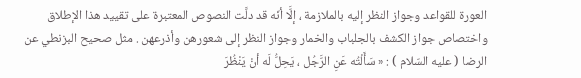العورة للقواعد وجواز النظر إليه بالملازمة ، إلَّا أنّه قد دلَّت النصوص المعتبرة على تقييد هذا الإطلاق واختصاص جواز الكشف بالجلباب والخمار وجواز النظر إلى شعورهن وأذرعهن . مثل صحيح البزنطي عن الرضا ( عليه السّلام ) : « سَأَلْتُه عَنِ الرَّجُل ، يَحِلُّ لَه أنْ يَنْظُرَ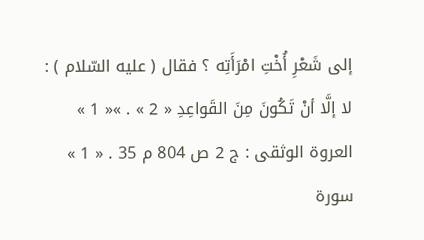إلى شَعْرِ أُخْتِ امْرَأَتِه ؟ فقال ( عليه السّلام ) : لا إلَّا أنْ تَكُونَ مِنَ القَواعِدِ « 2 » . »« 1 » العروة الوثقى : ج 2 ص 804 م 35 . « 1 » سورة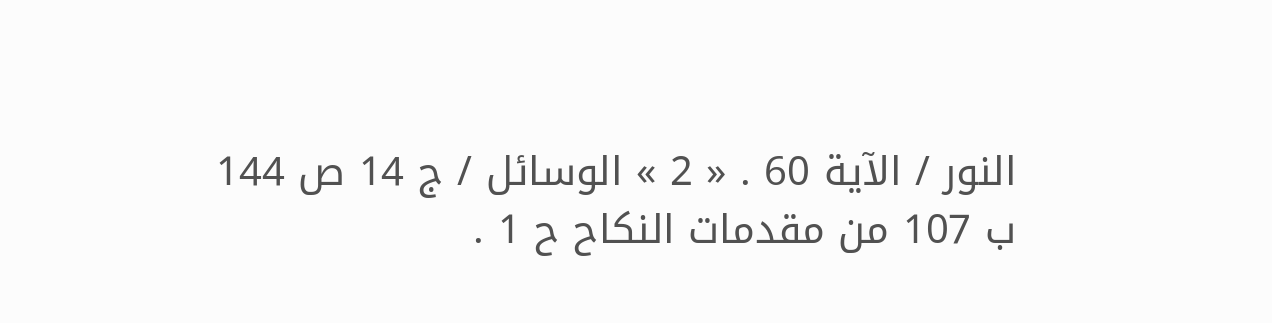النور / الآية 60 . « 2 » الوسائل / ج 14 ص 144 ب 107 من مقدمات النكاح ح 1 .